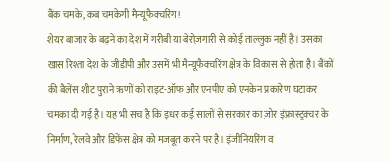बैंक चमके, कब चमकेगी मैन्यूफैक्चरिंग!
शेयर बाजार के बढ़ने का देश में गरीबी या बेरोज़गारी से कोई ताल्लुक नहीं है। उसका खास रिश्ता देश के जीडीपी और उसमें भी मैन्यूफैक्चरिंग क्षेत्र के विकास से होता है। बैंकों की बैलेंस शीट पुराने ऋणों को राइट-ऑफ और एनपीए को एनकेन प्रकारेण घटाकर चमका दी गई है। यह भी सच है कि इधर कई सालों से सरकार का ज़ोर इंफ्रास्ट्रक्चर के निर्माण, रेलवे और डिफेंस क्षेत्र को मजबूत करने पर है। इंजीनियरिंग व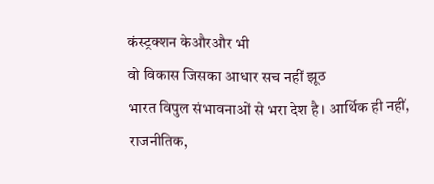कंस्ट्रक्शन केऔरऔर भी
वो विकास जिसका आधार सच नहीं झूठ
भारत विपुल संभावनाओं से भरा देश है। आर्थिक ही नहीं, राजनीतिक,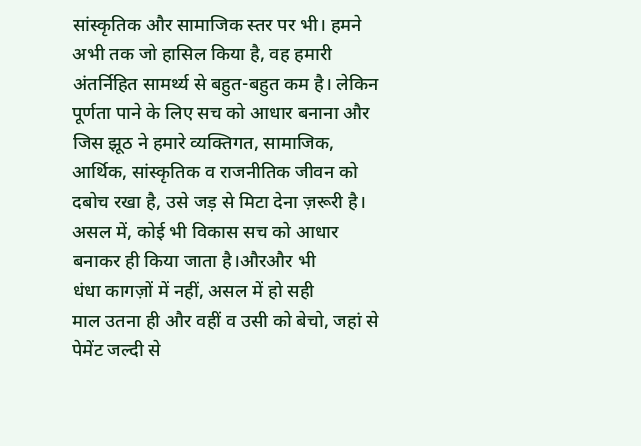सांस्कृतिक और सामाजिक स्तर पर भी। हमने अभी तक जो हासिल किया है, वह हमारी अंतर्निहित सामर्थ्य से बहुत-बहुत कम है। लेकिन पूर्णता पाने के लिए सच को आधार बनाना और जिस झूठ ने हमारे व्यक्तिगत, सामाजिक, आर्थिक, सांस्कृतिक व राजनीतिक जीवन को दबोच रखा है, उसे जड़ से मिटा देना ज़रूरी है। असल में, कोई भी विकास सच को आधार बनाकर ही किया जाता है।औरऔर भी
धंधा कागज़ों में नहीं, असल में हो सही
माल उतना ही और वहीं व उसी को बेचो, जहां से पेमेंट जल्दी से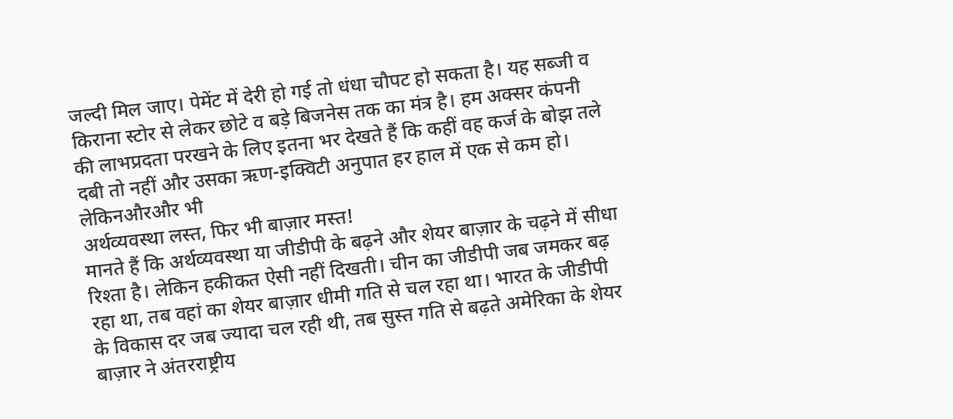जल्दी मिल जाए। पेमेंट में देरी हो गई तो धंधा चौपट हो सकता है। यह सब्जी व किराना स्टोर से लेकर छोटे व बड़े बिजनेस तक का मंत्र है। हम अक्सर कंपनी की लाभप्रदता परखने के लिए इतना भर देखते हैं कि कहीं वह कर्ज के बोझ तले दबी तो नहीं और उसका ऋण-इक्विटी अनुपात हर हाल में एक से कम हो। लेकिनऔरऔर भी
अर्थव्यवस्था लस्त, फिर भी बाज़ार मस्त!
मानते हैं कि अर्थव्यवस्था या जीडीपी के बढ़ने और शेयर बाज़ार के चढ़ने में सीधा रिश्ता है। लेकिन हकीकत ऐसी नहीं दिखती। चीन का जीडीपी जब जमकर बढ़ रहा था, तब वहां का शेयर बाज़ार धीमी गति से चल रहा था। भारत के जीडीपी के विकास दर जब ज्यादा चल रही थी, तब सुस्त गति से बढ़ते अमेरिका के शेयर बाज़ार ने अंतरराष्ट्रीय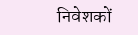निवेशकों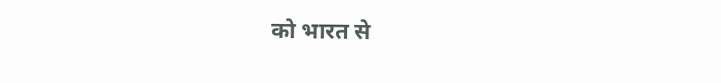को भारत से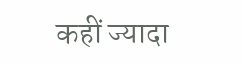कहीं ज्यादा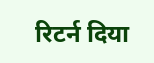रिटर्न दिया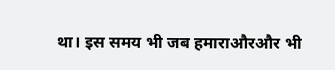था। इस समय भी जब हमाराऔरऔर भी